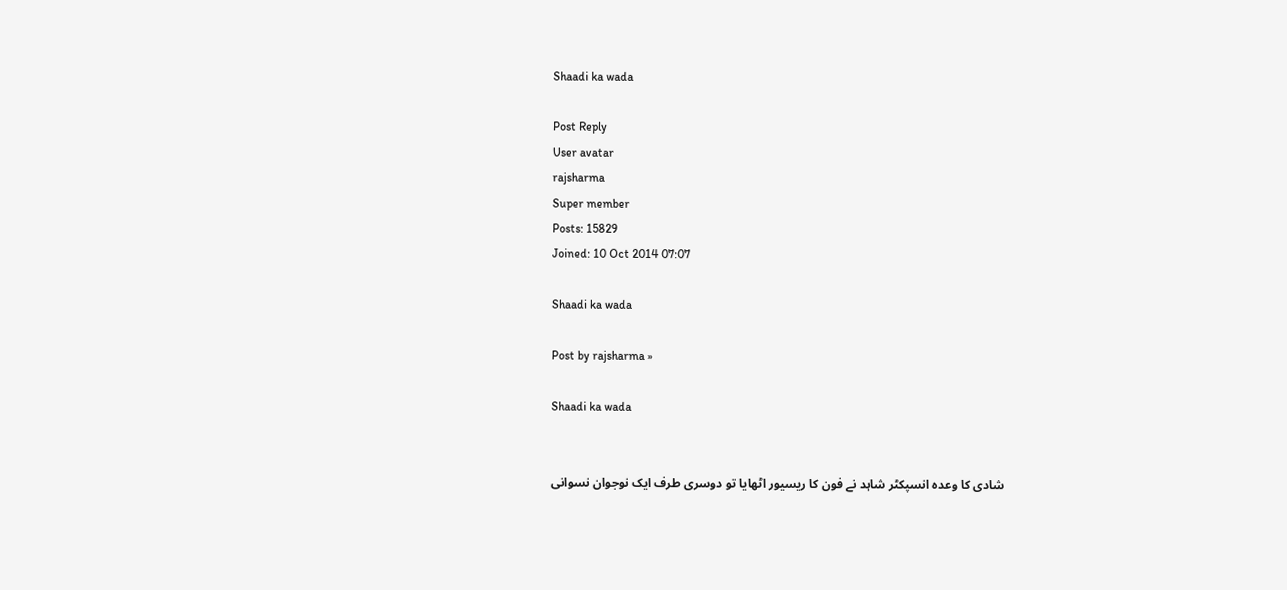Shaadi ka wada

Post Reply
User avatar
rajsharma
Super member
Posts: 15829
Joined: 10 Oct 2014 07:07

Shaadi ka wada

Post by rajsharma »

Shaadi ka wada


شادی کا وعدہ انسپکٹر شاہد نے فون کا ریسیور اٹھایا تو دوسری طرف ایک نوجوان نسوانی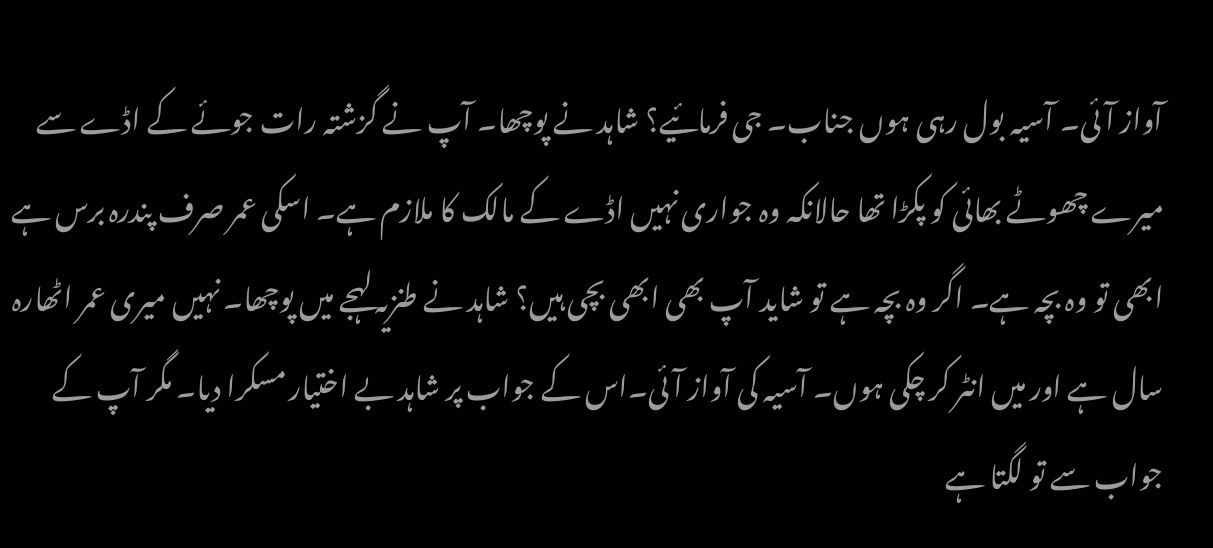آواز آئی۔ آسیہ بول رہی ہوں جناب۔ جی فرمائیے؟ شاہد نے پوچھا۔ آپ نے گزشتہ رات جوئے کے اڈے سے میرے چھوٹے بھائی کو پکڑا تھا حالانکہ وہ جواری نہیں اڈے کے مالک کا ملازم ہے۔ اسکی عمر صرف پندرہ برس ہے ابھی تو وہ بچہ ہے۔ اگر وہ بچہ ہے تو شاید آپ بھی ابھی بچی ہیں؟ شاہد نے طنزیہ لہجے میں پوچھا۔ نہیں میری عمر اٹھارہ سال ہے اور میں انٹر کر چکی ہوں۔ آسیہ کی آواز آئی۔اس کے جواب پر شاہد بے اختیار مسکرا دیا۔ مگر آپ کے جواب سے تو لگتا ہے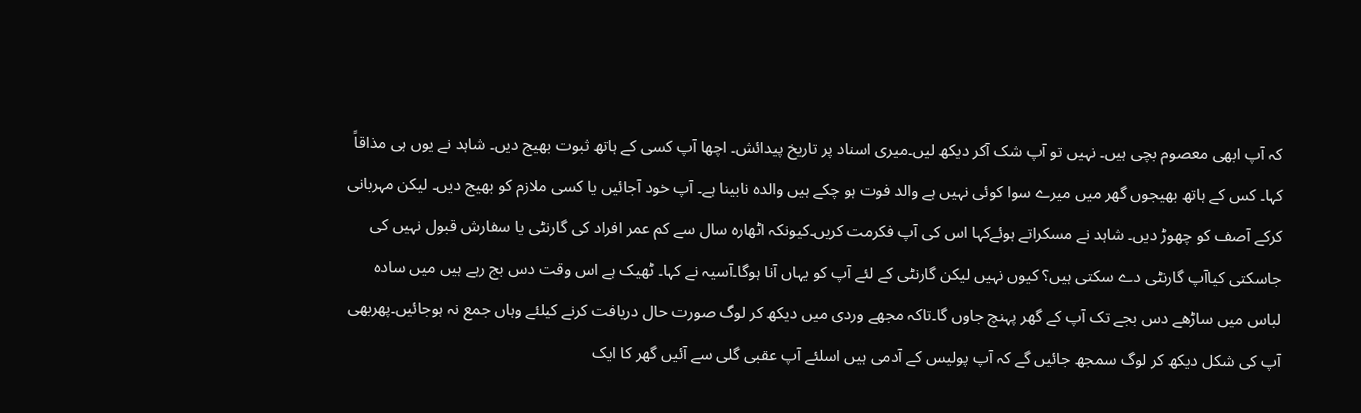کہ آپ ابھی معصوم بچی ہیں۔ نہیں تو آپ شک آکر دیکھ لیں۔میری اسناد پر تاریخ پیدائش۔ اچھا آپ کسی کے ہاتھ ثبوت بھیج دیں۔ شاہد نے یوں ہی مذاقاً کہا۔ کس کے ہاتھ بھیجوں گھر میں میرے سوا کوئی نہیں ہے والد فوت ہو چکے ہیں والدہ نابینا ہے۔ آپ خود آجائیں یا کسی ملازم کو بھیج دیں۔ لیکن مہربانی کرکے آصف کو چھوڑ دیں۔ شاہد نے مسکراتے ہوئےکہا اس کی آپ فکرمت کریں۔کیونکہ اٹھارہ سال سے کم عمر افراد کی گارنٹی یا سفارش قبول نہیں کی جاسکتی کیاآپ گارنٹی دے سکتی ہیں؟ کیوں نہیں لیکن گارنٹی کے لئے آپ کو یہاں آنا ہوگا۔آسیہ نے کہا۔ ٹھیک ہے اس وقت دس بج رہے ہیں میں سادہ لباس میں ساڑھے دس بجے تک آپ کے گھر پہنچ جاوں گا۔تاکہ مجھے وردی میں دیکھ کر لوگ صورت حال دریافت کرنے کیلئے وہاں جمع نہ ہوجائیں۔پھربھی آپ کی شکل دیکھ کر لوگ سمجھ جائیں گے کہ آپ پولیس کے آدمی ہیں اسلئے آپ عقبی گلی سے آئیں گھر کا ایک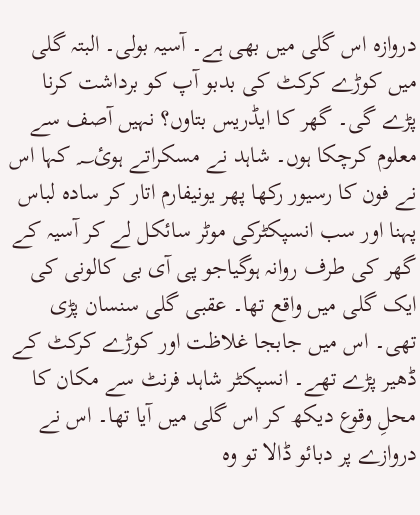دروازہ اس گلی میں بھی ہے۔ آسیہ بولی۔ البتہ گلی میں کوڑے کرکٹ کی بدبو آپ کو برداشت کرنا پڑے گی۔ گھر کا ایڈریس بتاوں؟ نہیں آصف سے معلوم کرچکا ہوں۔ شاہد نے مسکراتے ہوئ؁ کہا اس نے فون کا رسیور رکھا پھر یونیفارم اتار کر سادہ لباس پہنا اور سب انسپکٹرکی موٹر سائکل لے کر آسیہ کے گھر کی طرف روانہ ہوگیاجو پی آی بی کالونی کی ایک گلی میں واقع تھا۔ عقبی گلی سنسان پڑی تھی۔ اس میں جابجا غلاظت اور کوڑے کرکٹ کے ڈھیر پڑے تھے۔ انسپکٹر شاہد فرنٹ سے مکان کا محلِ وقوع دیکھ کر اس گلی میں آیا تھا۔ اس نے دروازے پر دبائو ڈالا تو وہ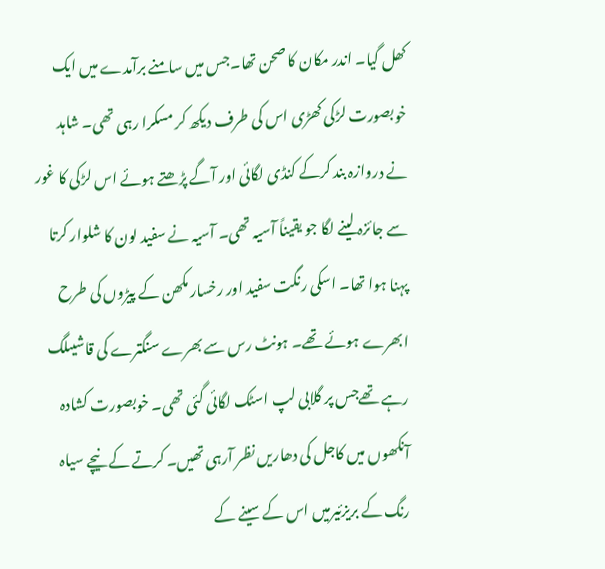کھل گیا۔ اندر مکان کا صحن تھا۔جس میں سامنے برآمدے میں ایک خوبصورت لڑکی کھڑی اس کی طرف دیکھ کر مسکرا رہی تھی۔ شاہد نے دروازہ بند کرکے کنڈی لگائی اور آگے پڑھتے ہوئے اس لڑکی کا غور سے جائزہ لینے لگا جو یقیناً آسیہ تھی۔ آسیہ نے سفید لون کا شلوار کرتا پہنا ہوا تھا۔ اسکی رنگت سفید اور رخسار مکھن کے پیڑوں کی طرح ابھرے ہوئے تھے۔ ہونٹ رس سے بھرے سنگترے کی قاشیںلگ رہے تھےجس پر گلابی لپ اسٹک لگائی گئی تھی۔ خوبصورت کشادہ آنکھوں میں کاجل کی دھاریں نظر آرہی تھیں۔ کرتے کے نیچے سیاہ رنگ کے بریزئیرمیں اس کے سینے کے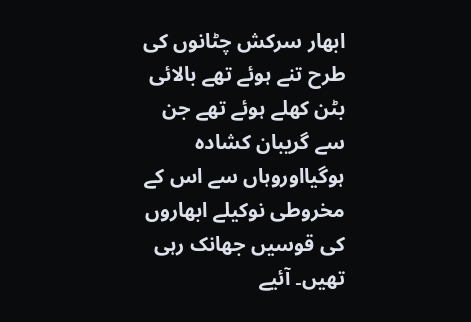ابھار سرکش چٹانوں کی طرح تنے ہوئے تھے بالائی بٹن کھلے ہوئے تھے جن سے گریبان کشادہ ہوگیااوروہاں سے اس کے مخروطی نوکیلے ابھاروں کی قوسیں جھانک رہی تھیں۔ آئیے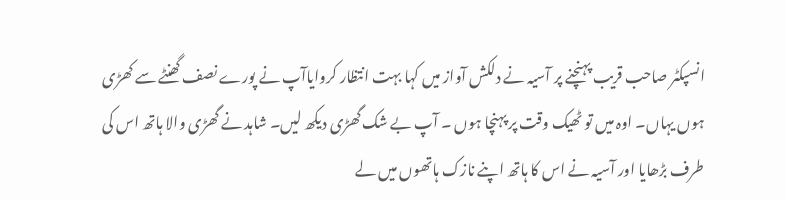انسپکٹر صاحب قریب پہنچنے پر آسیہ نے دلکش آواز میں کہا بہت انتظار کروایاآپ نے پورے نصف گھنٹے سے کھڑی ہوں یہاں۔ اوہ میں تو ٹھیک وقت پر پہنچا ہوں ۔ آپ بے شک گھڑی دیکھ لیں۔ شاہد نے گھڑی والا ہاتھ اس کی طرف بڑھایا اور آسیہ نے اس کا ہاتھ اپنے نازک ہاتھوں میں لے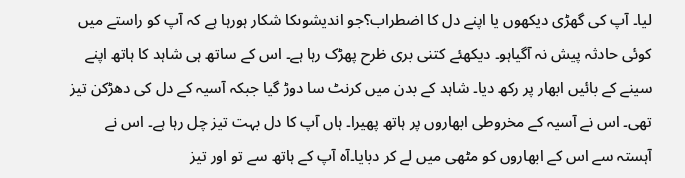لیا۔ آپ کی گھڑی دیکھوں یا اپنے دل کا اضطراب؟جو اندیشوںکا شکار ہورہا ہے کہ آپ کو راستے میں کوئی حادثہ پیش نہ آگیاہو۔ دیکھئے کتنی بری ظرح پھڑک رہا ہے۔ اس کے ساتھ ہی شاہد کا ہاتھ اپنے سینے کے بائیں ابھار پر رکھ دیا۔ شاہد کے بدن میں کرنٹ سا دوڑ گیا جبکہ آسیہ کے دل کی دھڑکن تیز تھی۔ اس نے آسیہ کے مخروطی ابھاروں پر ہاتھ پھیرا۔ ہاں آپ کا دل بہت تیز چل رہا ہے۔ اس نے آہستہ سے اس کے ابھاروں کو مٹھی میں لے کر دبایا۔آہ آپ کے ہاتھ سے تو اور تیز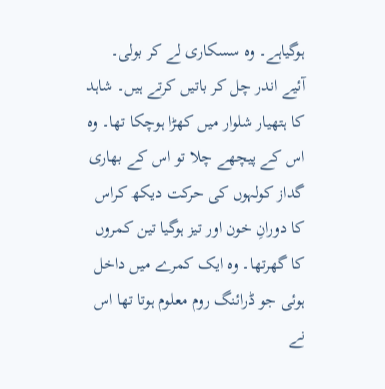ہوگیاہے۔ وہ سسکاری لے کر بولی۔ آئیے اندر چل کر باتیں کرتے ہیں۔ شاہد کا ہتھیار شلوار میں کھڑا ہوچکا تھا۔ وہ اس کے پیچھے چلا تو اس کے بھاری گداز کولہوں کی حرکت دیکھ کراس کا دورانِ خون اور تیز ہوگیا تین کمروں کا گھرتھا۔ وہ ایک کمرے میں داخل ہوئی جو ڈرائنگ روم معلوم ہوتا تھا اس نے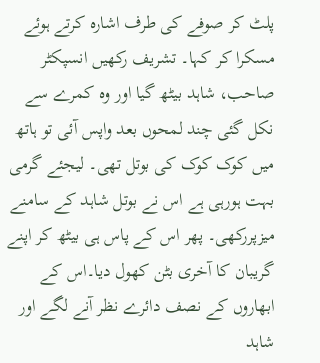پلٹ کر صوفے کی طرف اشارہ کرتے ہوئے مسکرا کر کہا۔ تشریف رکھیں انسپکٹر صاحب، شاہد بیٹھ گیا اور وہ کمرے سے نکل گئی چند لمحوں بعد واپس آئی تو ہاتھ میں کوک کوک کی بوتل تھی۔ لیجئے گرمی بہت ہورہی ہے اس نے بوتل شاہد کے سامنے میزپررکھی۔ پھر اس کے پاس ہی بیٹھ کر اپنے گریبان کا آخری بٹن کھول دیا۔اس کے ابھاروں کے نصف دائرے نظر آنے لگے اور شاہد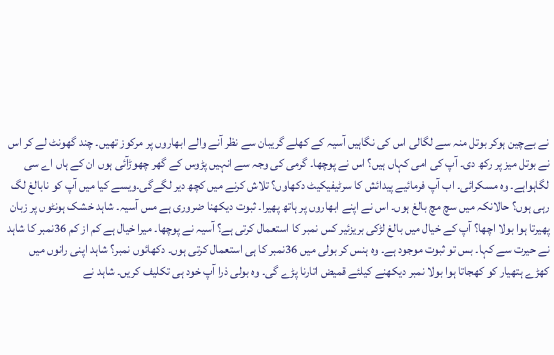نے بےچین ہوکر بوتل منہ سے لگالی اس کی نگاہیں آسیہ کے کھلے گریبان سے نظر آنے والے ابھاروں پر مرکوز تھیں۔ چند گھونٹ لے کر اس نے بوتل میز پر رکھ دی۔ آپ کی امی کہاں ہیں؟ اس نے پوچھا۔ گرمی کی وجہ سے انہیں پڑوس کے گھر چھوڑآئی ہوں ان کے ہاں اے سی لگاہواہے۔ وہ مسکرائی۔ اب آپ فرمائیے پیدائش کا سرٹیفیکیٹ دکھاوں؟ تلاش کرنے میں کچھ دیر لگےگی۔ویسے کیا میں آپ کو نابالغ لگ رہی ہوں؟ حالانکہ میں سچ مچ بالغ ہوں۔ اس نے اپنے ابھاروں پر ہاتھ پھیرا۔ ثبوت دیکھنا ضروری ہے مس آسیہ۔ شاہد خشک ہونٹوں پر زبان پھیرتا ہوا بولا اچھا؟ آپ کے خیال میں بالغ لڑکی بریزئیر کس نمبر کا استعمال کرتی ہے؟ آسیہ نے پوچھا۔ میرا خیال ہے کم از کم 36نمبر کا شاہد نے حیرت سے کہا۔ بس تو ثبوت موجود ہے۔ وہ ہنس کر بولی میں 36نمبر کا ہی استعمال کرتی ہوں۔ دکھائوں نمبر؟ شاہد اپنی رانوں میں کھڑے ہتھیار کو کھجاتا ہوا بولا نمبر دیکھنے کیلئے قمیض اتارنا پڑے گی۔ وہ بولی ذرا آپ خود ہی تکلیف کریں۔ شاہد نے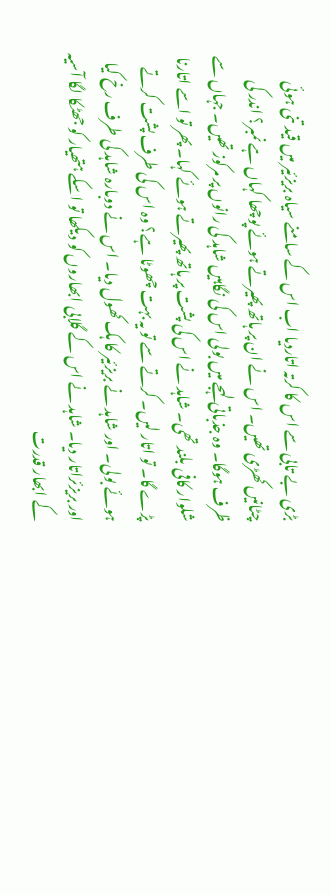بڑی بے تابی سے اس کا کرتہ اتاردیا اب اس کے سامنے سیاہ بریزئیر میں قید تنی ہوئی چٹانیں کھڑی تھیں۔ اس نے ان پر ہاتھ پھیرتے ہوئے پوچھا کہاں ہے نمبر؟ اندر کی ظرف ہوگا۔ وہ جذباتی لہجے میں بولی اس کی نگاہیں شاہد کی رانوں پر مرکوز تھیں۔ جہاں سے شلوار کافی بلند تھی۔ شاہد نے اس کی پشت پر ہاتھ پھیرتے ہوئے کہا۔ پھر تو اسے اتارنا پڑے گا۔ تو اتار لیں۔ کرتے سے تو یہ بہت چھوٹا ہے؟ وہ اس کی طرف پشت کرتے ہوئے بولی۔ اور شاہد نے بریزئیر کا ہک کھول دیا۔ اس نے دوبارہ شاہد کی طرف رخ کیا اور بریزئراتار دیا۔ شاہد نے اس کے گلابی ابھاروں کو دیکھا تو اسکے ہتھیار کو جھٹکا لگا آسیہ کے ابھار قدرت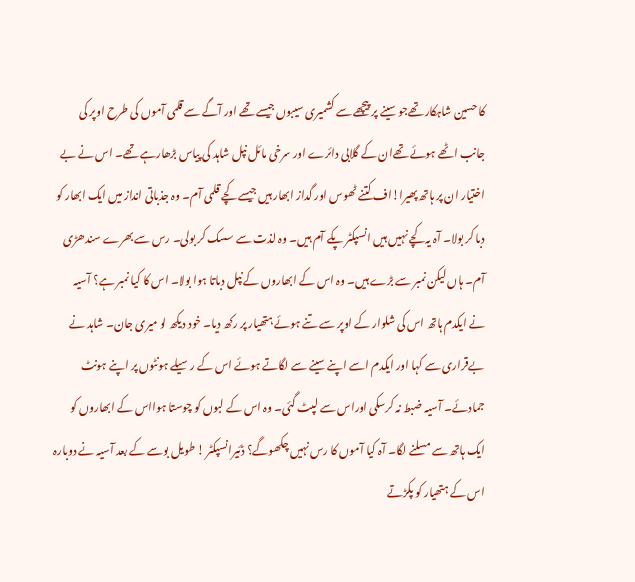کا حسین شاہکار تھےجو سینے پر پیچھے سے کشمیری سیبوں جیسے تھے اور آگے سے قلمی آموں کی طرح اوپر کی جانب اٹھے ہوئے تھےان کے گلابی دائرے اور سرخی مائل نپل شاہد کی پیاس بڑھارہے تھے۔ اس نے بے اختیار ان پر ہاتھ پھیرا!اف کتنے ٹھوس اور گداز ابھار ہیں جیسے کچے قلمی آم۔ وہ جذباتی انداز میں ایک ابھار کو دبا کر بولا۔ آہ یہ کچے نہیں ہیں انسپکٹر پکے آم ہیں۔ وہ لذت سے سسک کر بولی۔ رس سے بھرے سندھڑی آم۔ ہاں لیکن نمبر سے بڑے ہیں۔ وہ اس کے ابھاروں کے نپل دباتا ہوا بولا۔ اس کا کیا نمبر ہے؟ آسیہ نے ایکدم ہاتھ اس کی شلوار کے اوپر سے تنے ہوئے ہتھیار پر رکھ دیا۔ خود دیکھ لو میری جان۔ شاہد نے بےقراری سے کہا اور ایکدم اسے اپنے سینے سے لگاتے ہوئے اس کے رسیلے ہونٹوں پر اپنے ہونٹ جمادئے۔ آسیہ ضبط نہ کرسکی اوراس سے لپٹ گئی۔ وہ اس کے لبوں کو چوستا ہوااس کے ابھاروں کو ایک ہاتھ سے مسلنے لگا۔ آہ کیا آموں کا رس نہیں چکھوگے؟ ڈئیرانسپکٹر ! طویل بوسے کے بعد آسیہ نے دوبارہ اس کے ہتھیار کو پکڑتے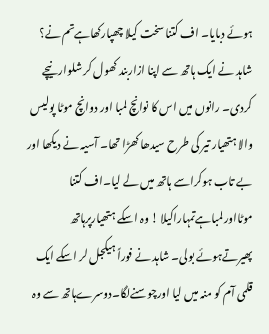ہوئے دبایا۔ اف کتنا سخت کیلا چھپارکھاہےتم نے؟ شاہد نے ایک ہاتھ سے اپنا ازاربند کھول کر شلوار نیچے کردی۔ رانوں میں اس کا نوانچ لمبا اور دوانچ موٹا پولیس والا ہتھیار تیر کی طرح سیدھا کھڑا تھا۔ آسیہ نے دیکھا اور بے تاب ہوکراسے ہاتھ میں لے لیا۔اف کتنا موٹااورلمباہےتمہاراکیلا ! وہ اسکے ہتھیارپرہاتھ پھیرتےہوئے بولی۔ شاہد نے فوراً ہیکجل لر اسکے ایک قلمی آم کو منہ میں لیا اورچوسنےلگا۔دوسرےہاتھ سے وہ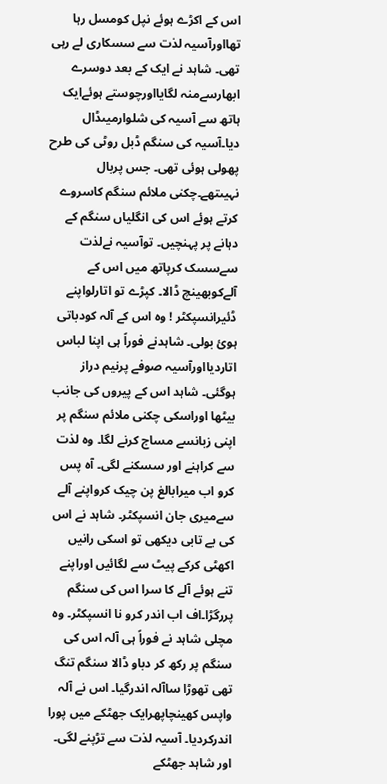اس کے اکڑے ہوئے نپل کومسل رہا تھااورآسیہ لذت سے سسکاری لے رہی تھی۔ شاہد نے ایک کے بعد دوسرے ابھارسےمنہ لگایااورچوستے ہوئےایک ہاتھ سے آسیہ کی شلوارمیںڈال دیا۔آسیہ کی سنگم ڈبل روٹی کی طرح پھولی ہوئی تھی۔ جس پربال نہیںتھے۔چکنی ملائم سنگم کاسروے کرتے ہوئے اس کی انگلیاں سنگم کے دہانے پر پہنچیں۔ توآسیہ نےلذت سےسسک کرپاتھ میں اس کے آلےکوبھینچ ڈالا۔ کپڑے تو اتارلواپنے ڈئیرانسپکٹر ! وہ اس کے آلہ کودباتی ہوئ بولی۔ شاہدنے فوراً ہی اپنا لباس اتاردیااورآسیہ صوفے پرنیم دراز ہوگئی۔ شاہد اس کے پیروں کی جانب بیٹھا اوراسکی چکنی ملائم سنگم پر اپنی زبانسے مساج کرنے لگا۔ وہ لذت سے کراہنے اور سسکنے لگی۔ آہ پس کرو اب میرابالغ پن چیک کرواپنے آلے سےمیری جان انسپکٹر۔ شاہد نے اس کی بے تابی دیکھی تو اسکی رانیں اکھٹی کرکے پیٹ سے لگائیں اوراپنے تنے ہوئے آلے کا سرا اس کی سنگم پررگڑا۔اف اب اندر کرو نا انسپکٹر۔ وہ مچلی شاہد نے فوراً ہی آلہ اس کی سنگم پر رکھ کر دباو ڈالا سنگم تنگ تھی تھوڑا ساآلہ اندرگیا۔ اس نے آلہ واپس کھینچاپھرایک جھٹکے میں پورا اندرکردیا۔ آسیہ لذت سے تڑپنے لگی۔ اور شاہد جھٹکے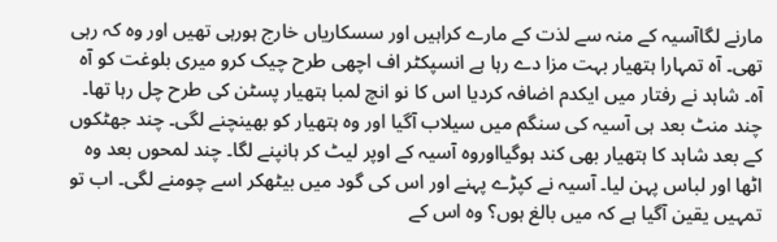مارنے لگاآسیہ کے منہ سے لذت کے مارے کراہیں اور سسکاریاں خارج ہورہی تھیں اور وہ کہ رہی تھی۔ آہ تمہارا ہتھیار بہت مزا دے رہا ہے انسپکٹر اف اچھی طرح چیک کرو میری بلوغت کو آہ آہ۔ شاہد نے رفتار میں ایکدم اضافہ کردیا اس کا نو انچ لمبا ہتھیار پسٹن کی طرح چل رہا تھا۔ چند منٹ بعد ہی آسیہ کی سنگم میں سیلاب آگیا اور وہ ہتھیار کو بھینچنے لگی۔ چند جھٹکوں کے بعد شاہد کا ہتھیار بھی کند ہوگیااوروہ آسیہ کے اوپر لیٹ کر ہانپنے لگا۔ چند لمحوں بعد وہ اٹھا اور لباس پہن لیا۔ آسیہ نے کپڑے پہنے اور اس کی گود میں بیٹھکر اسے چومنے لگی۔ اب تو تمہیں یقین آگیا ہے کہ میں بالغ ہوں؟ وہ اس کے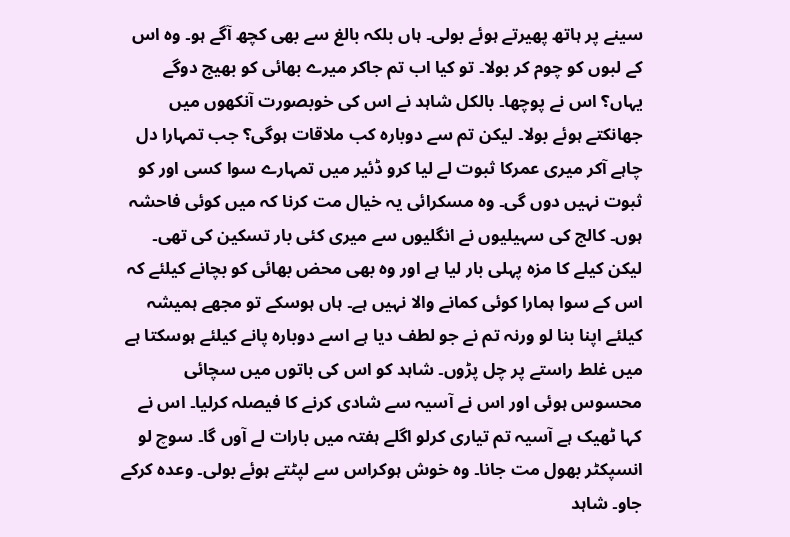سینے پر ہاتھ پھیرتے ہوئے بولی۔ ہاں بلکہ بالغ سے بھی کچھ آگے ہو۔ وہ اس کے لبوں کو چوم کر بولا۔ تو کیا اب تم جاکر میرے بھائی کو بھیج دوگے یہاں؟ اس نے پوچھا۔ بالکل شاہد نے اس کی خوبصورت آنکھوں میں جھانکتے ہوئے بولا۔ لیکن تم سے دوبارہ کب ملاقات ہوگی؟ جب تمہارا دل چاہے آکر میری عمرکا ثبوت لے لیا کرو ڈئیر میں تمہارے سوا کسی اور کو ثبوت نہیں دوں گی۔ وہ مسکرائی یہ خیال مت کرنا کہ میں کوئی فاحشہ ہوں۔ کالج کی سہیلیوں نے انگلیوں سے میری کئی بار تسکین کی تھی۔ لیکن کیلے کا مزہ پہلی بار لیا ہے اور وہ بھی محض بھائی کو بچانے کیلئے کہ اس کے سوا ہمارا کوئی کمانے والا نہیں ہے۔ ہاں ہوسکے تو مجھے ہمیشہ کیلئے اپنا بنا لو ورنہ تم نے جو لطف دیا ہے اسے دوبارہ پانے کیلئے ہوسکتا ہے میں غلط راستے پر چل پڑوں۔ شاہد کو اس کی باتوں میں سچائی محسوس ہوئی اور اس نے آسیہ سے شادی کرنے کا فیصلہ کرلیا۔ اس نے کہا ٹھیک ہے آسیہ تم تیاری کرلو اگلے ہفتہ میں بارات لے آوں گا۔ سوچ لو انسپکٹر بھول مت جانا۔ وہ خوش ہوکراس سے لپٹتے ہوئے بولی۔ وعدہ کرکے جاو۔ شاہد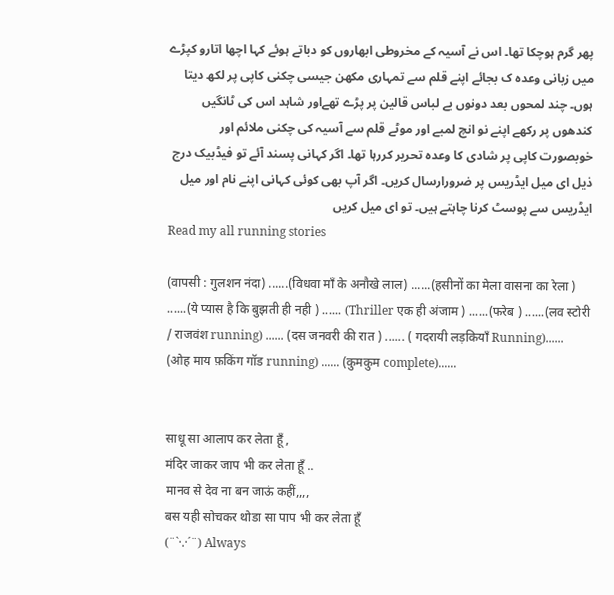پھر گرم ہوچکا تھا۔ اس نے آسیہ کے مخروطی ابھاروں کو دباتے ہوئے کہا اچھا اتارو کپڑے میں زبانی وعدہ ک بجائے اپنے قلم سے تمہاری مکھن جیسی چکنی کاپی پر لکھ دیتا ہوں۔ چند لمحوں بعد دونوں بے لباس قالین پر پڑے تھےاور شاہد اس کی ٹانگیں کندھوں پر رکھے اپنے نو انچ لمبے اور موٹے قلم سے آسیہ کی چکنی ملائم اور خوبصورت کاپی پر شادی کا وعدہ تحریر کررہا تھا۔ اگر کہانی پسند آئے تو فیڈبیک درج ذیل ای میل ایڈریس پر ضرورارسال کریں۔ اگر آپ بھی کوئی کہانی اپنے نام اور میل ایڈریس سے پوسٹ کرنا چاہتے ہیں۔ تو ای میل کریں
Read my all running stories

(वापसी : गुलशन नंदा) ......(विधवा माँ के अनौखे लाल) ......(हसीनों का मेला वासना का रेला ) ......(ये प्यास है कि बुझती ही नही ) ...... (Thriller एक ही अंजाम ) ......(फरेब ) ......(लव स्टोरी / राजवंश running) ...... (दस जनवरी की रात ) ...... ( गदरायी लड़कियाँ Running)...... (ओह माय फ़किंग गॉड running) ...... (कुमकुम complete)......


साधू सा आलाप कर लेता हूँ ,
मंदिर जाकर जाप भी कर लेता हूँ ..
मानव से देव ना बन जाऊं कहीं,,,,
बस यही सोचकर थोडा सा पाप भी कर लेता हूँ
(¨`·.·´¨) Always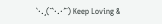`·.¸(¨`·.·´¨) Keep Loving &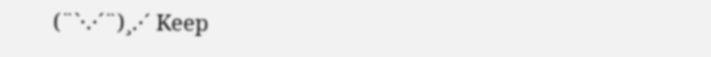(¨`·.·´¨)¸.·´ Keep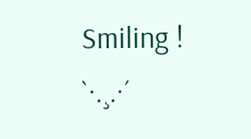Smiling !
`·.¸.·´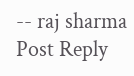-- raj sharma
Post Reply